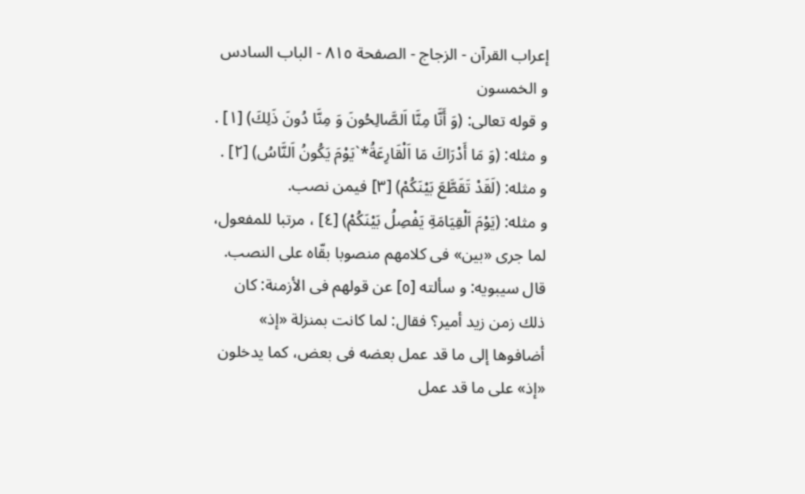إعراب القرآن - الزجاج - الصفحة ٨١٥ - الباب السادس و الخمسون
و قوله تعالى: (وَ أَنَّا مِنَّا اَلصَّالِحُونَ وَ مِنَّا دُونَ ذَلِكَ) [١] .
و مثله: (وَ مَا أَدْرَاكَ مَا اَلْقَارِعَةُ*`يَوْمَ يَكُونُ اَلنَّاسُ) [٢] .
و مثله: (لَقَدْ تَقَطَّعَ بَيْنَكُمْ) [٣] فيمن نصب.
و مثله: (يَوْمَ اَلْقِيَامَةِ يَفْصِلُ بَيْنَكُمْ) [٤] ، مرتبا للمفعول، لما جرى «بين» فى كلامهم منصوبا بقّاه على النصب.
قال سيبويه: و سألته [٥] عن قولهم فى الأزمنة: كان ذلك زمن زيد أمير؟ فقال: لما كانت بمنزلة «إذ» أضافوها إلى ما قد عمل بعضه فى بعض، كما يدخلون «إذ» على ما قد عمل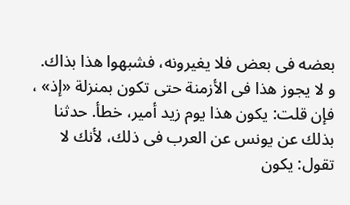بعضه فى بعض فلا يغيرونه، فشبهوا هذا بذاك.
و لا يجوز هذا فى الأزمنة حتى تكون بمنزلة «إذ» ، فإن قلت: يكون هذا يوم زيد أمير، خطأ. حدثنا بذلك عن يونس عن العرب فى ذلك، لأنك لا تقول: يكون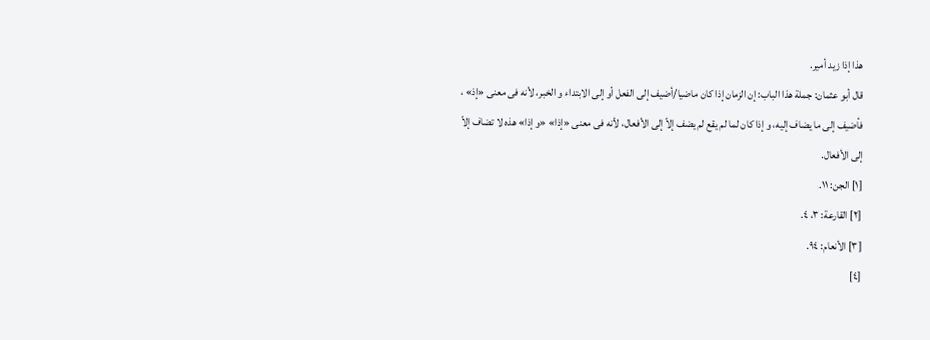هذا إذا زيد أمير.
قال أبو عثمان: جملة هذا الباب: إن الزمان إذا كان ماضيا/أضيف إلى الفعل أو إلى الابتداء و الخبر، لأنه فى معنى «إذ» ، فأضيف إلى ما يضاف إليه، و إذا كان لما لم يقع لم يضف إلاّ إلى الأفعال، لأنه فى معنى «إذا» «و إذا» هذه لا تضاف إلاّ إلى الأفعال.
[١] الجن: ١١.
[٢] القارعة: ٣، ٤.
[٣] الأنعام: ٩٤.
[٤]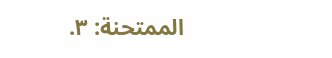الممتحنة: ٣.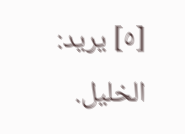[٥] يريد: الخليل.